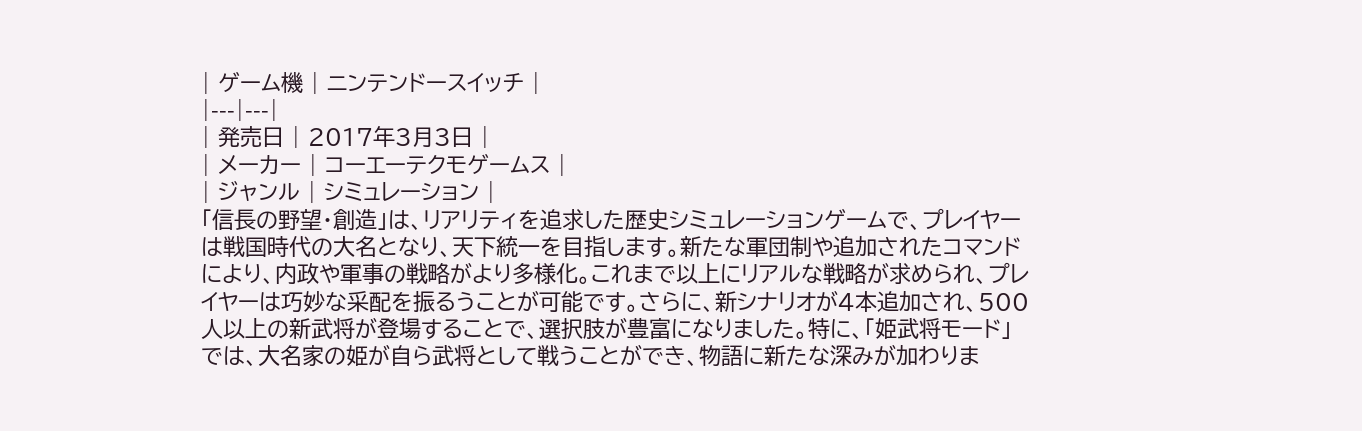| ゲーム機 | ニンテンドースイッチ |
|---|---|
| 発売日 | 2017年3月3日 |
| メーカー | コーエーテクモゲームス |
| ジャンル | シミュレーション |
「信長の野望・創造」は、リアリティを追求した歴史シミュレーションゲームで、プレイヤーは戦国時代の大名となり、天下統一を目指します。新たな軍団制や追加されたコマンドにより、内政や軍事の戦略がより多様化。これまで以上にリアルな戦略が求められ、プレイヤーは巧妙な采配を振るうことが可能です。さらに、新シナリオが4本追加され、500人以上の新武将が登場することで、選択肢が豊富になりました。特に、「姫武将モード」では、大名家の姫が自ら武将として戦うことができ、物語に新たな深みが加わりま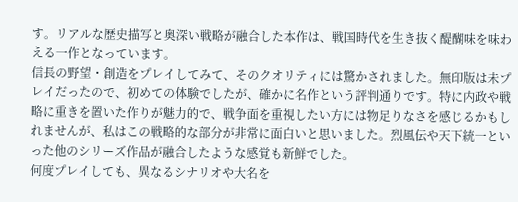す。リアルな歴史描写と奥深い戦略が融合した本作は、戦国時代を生き抜く醍醐味を味わえる一作となっています。
信長の野望・創造をプレイしてみて、そのクオリティには驚かされました。無印版は未プレイだったので、初めての体験でしたが、確かに名作という評判通りです。特に内政や戦略に重きを置いた作りが魅力的で、戦争面を重視したい方には物足りなさを感じるかもしれませんが、私はこの戦略的な部分が非常に面白いと思いました。烈風伝や天下統一といった他のシリーズ作品が融合したような感覚も新鮮でした。
何度プレイしても、異なるシナリオや大名を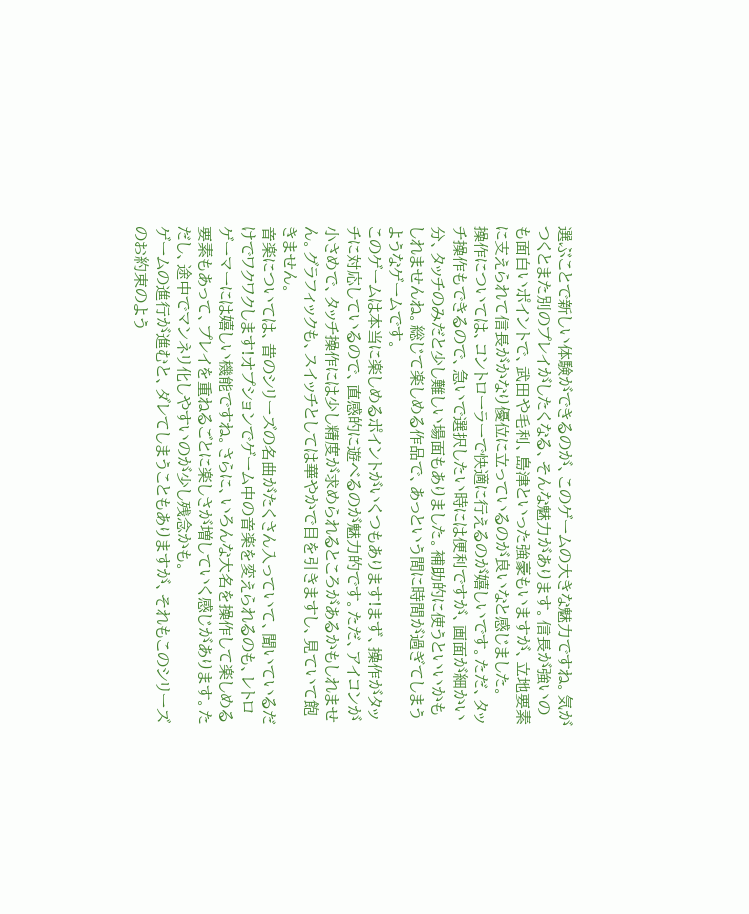選ぶことで新しい体験ができるのが、このゲームの大きな魅力ですね。気がつくとまた別のプレイがしたくなる、そんな魅力があります。信長が強いのも面白いポイントで、武田や毛利、島津といった強豪もいますが、立地要素に支えられて信長がかなり優位に立っているのが良いなと感じました。
操作については、コントローラーで快適に行えるのが嬉しいです。ただ、タッチ操作もできるので、急いで選択したい時には便利ですが、画面が細かい分、タッチのみだと少し難しい場面もありました。補助的に使うといいかもしれませんね。総じて楽しめる作品で、あっという間に時間が過ぎてしまうようなゲームです。
このゲームは本当に楽しめるポイントがいくつもあります!まず、操作がタッチに対応しているので、直感的に遊べるのが魅力的です。ただ、アイコンが小さめで、タッチ操作には少し精度が求められるところがあるかもしれません。グラフィックも、スイッチとしては華やかで目を引きますし、見ていて飽きません。
音楽については、昔のシリーズの名曲がたくさん入っていて、聞いているだけでワクワクします!オプションでゲーム中の音楽を変えられるのも、レトロゲーマーには嬉しい機能ですね。さらに、いろんな大名を操作して楽しめる要素もあって、プレイを重ねるごとに楽しさが増していく感じがあります。ただし、途中でマンネリ化しやすいのが少し残念かも。
ゲームの進行が進むと、ダレてしまうこともありますが、それもこのシリーズのお約束のよう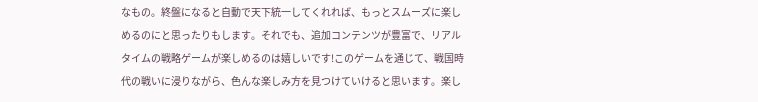なもの。終盤になると自動で天下統一してくれれば、もっとスムーズに楽しめるのにと思ったりもします。それでも、追加コンテンツが豊富で、リアルタイムの戦略ゲームが楽しめるのは嬉しいです!このゲームを通じて、戦国時代の戦いに浸りながら、色んな楽しみ方を見つけていけると思います。楽し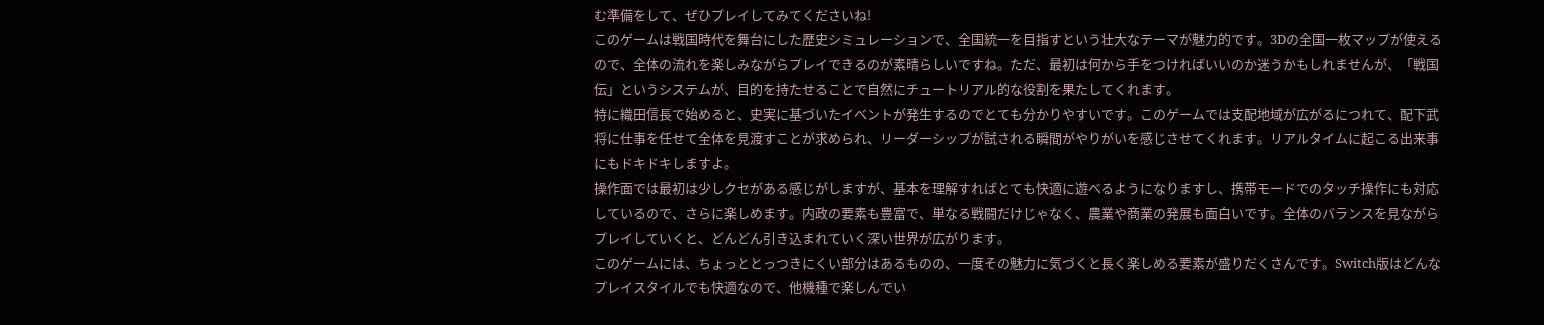む準備をして、ぜひプレイしてみてくださいね!
このゲームは戦国時代を舞台にした歴史シミュレーションで、全国統一を目指すという壮大なテーマが魅力的です。3Dの全国一枚マップが使えるので、全体の流れを楽しみながらプレイできるのが素晴らしいですね。ただ、最初は何から手をつければいいのか迷うかもしれませんが、「戦国伝」というシステムが、目的を持たせることで自然にチュートリアル的な役割を果たしてくれます。
特に織田信長で始めると、史実に基づいたイベントが発生するのでとても分かりやすいです。このゲームでは支配地域が広がるにつれて、配下武将に仕事を任せて全体を見渡すことが求められ、リーダーシップが試される瞬間がやりがいを感じさせてくれます。リアルタイムに起こる出来事にもドキドキしますよ。
操作面では最初は少しクセがある感じがしますが、基本を理解すればとても快適に遊べるようになりますし、携帯モードでのタッチ操作にも対応しているので、さらに楽しめます。内政の要素も豊富で、単なる戦闘だけじゃなく、農業や商業の発展も面白いです。全体のバランスを見ながらプレイしていくと、どんどん引き込まれていく深い世界が広がります。
このゲームには、ちょっととっつきにくい部分はあるものの、一度その魅力に気づくと長く楽しめる要素が盛りだくさんです。Switch版はどんなプレイスタイルでも快適なので、他機種で楽しんでい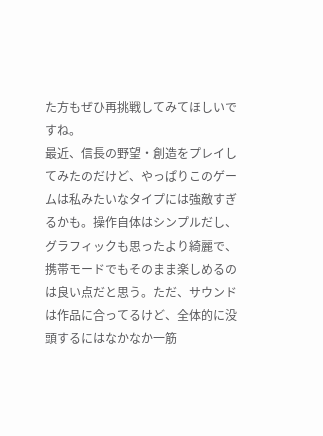た方もぜひ再挑戦してみてほしいですね。
最近、信長の野望・創造をプレイしてみたのだけど、やっぱりこのゲームは私みたいなタイプには強敵すぎるかも。操作自体はシンプルだし、グラフィックも思ったより綺麗で、携帯モードでもそのまま楽しめるのは良い点だと思う。ただ、サウンドは作品に合ってるけど、全体的に没頭するにはなかなか一筋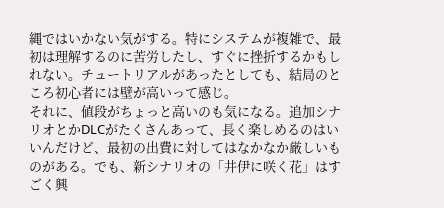縄ではいかない気がする。特にシステムが複雑で、最初は理解するのに苦労したし、すぐに挫折するかもしれない。チュートリアルがあったとしても、結局のところ初心者には壁が高いって感じ。
それに、値段がちょっと高いのも気になる。追加シナリオとかDLCがたくさんあって、長く楽しめるのはいいんだけど、最初の出費に対してはなかなか厳しいものがある。でも、新シナリオの「井伊に咲く花」はすごく興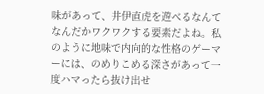味があって、井伊直虎を遊べるなんてなんだかワクワクする要素だよね。私のように地味で内向的な性格のゲーマーには、のめりこめる深さがあって一度ハマったら抜け出せ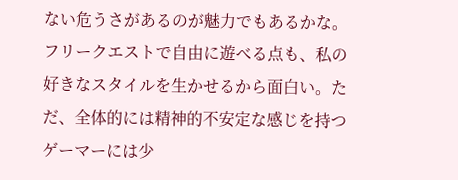ない危うさがあるのが魅力でもあるかな。フリークエストで自由に遊べる点も、私の好きなスタイルを生かせるから面白い。ただ、全体的には精神的不安定な感じを持つゲーマーには少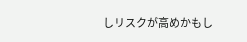しリスクが高めかもし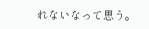れないなって思う。